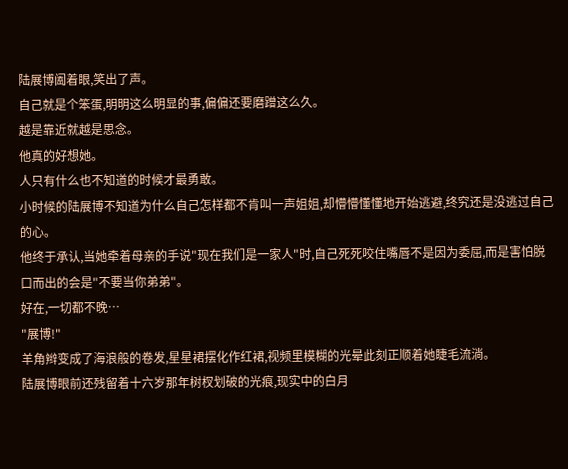陆展博阖着眼,笑出了声。
自己就是个笨蛋,明明这么明显的事,偏偏还要磨蹭这么久。
越是靠近就越是思念。
他真的好想她。
人只有什么也不知道的时候才最勇敢。
小时候的陆展博不知道为什么自己怎样都不肯叫一声姐姐,却懵懵懂懂地开始逃避,终究还是没逃过自己的心。
他终于承认,当她牵着母亲的手说"现在我们是一家人"时,自己死死咬住嘴唇不是因为委屈,而是害怕脱口而出的会是"不要当你弟弟"。
好在,一切都不晚…
"展博!"
羊角辫变成了海浪般的卷发,星星裙摆化作红裙,视频里模糊的光晕此刻正顺着她睫毛流淌。
陆展博眼前还残留着十六岁那年树杈划破的光痕,现实中的白月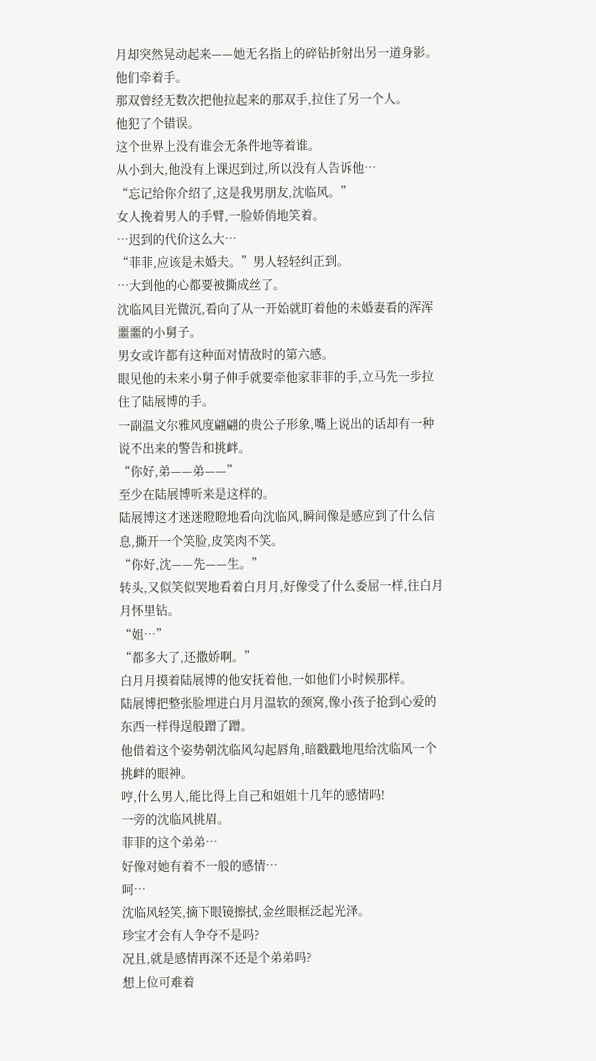月却突然晃动起来——她无名指上的碎钻折射出另一道身影。
他们牵着手。
那双曾经无数次把他拉起来的那双手,拉住了另一个人。
他犯了个错误。
这个世界上没有谁会无条件地等着谁。
从小到大,他没有上课迟到过,所以没有人告诉他…
“忘记给你介绍了,这是我男朋友,沈临风。”
女人挽着男人的手臂,一脸娇俏地笑着。
…迟到的代价这么大…
“菲菲,应该是未婚夫。”男人轻轻纠正到。
…大到他的心都要被撕成丝了。
沈临风目光微沉,看向了从一开始就盯着他的未婚妻看的浑浑噩噩的小舅子。
男女或许都有这种面对情敌时的第六感。
眼见他的未来小舅子伸手就要牵他家菲菲的手,立马先一步拉住了陆展博的手。
一副温文尔雅风度翩翩的贵公子形象,嘴上说出的话却有一种说不出来的警告和挑衅。
“你好,弟——弟——”
至少在陆展博听来是这样的。
陆展博这才迷迷瞪瞪地看向沈临风,瞬间像是感应到了什么信息,撕开一个笑脸,皮笑肉不笑。
“你好,沈——先——生。”
转头,又似笑似哭地看着白月月,好像受了什么委屈一样,往白月月怀里钻。
“姐…”
“都多大了,还撒娇啊。”
白月月摸着陆展博的他安抚着他,一如他们小时候那样。
陆展博把整张脸埋进白月月温软的颈窝,像小孩子抢到心爱的东西一样得逞般蹭了蹭。
他借着这个姿势朝沈临风勾起唇角,暗戳戳地甩给沈临风一个挑衅的眼神。
哼,什么男人,能比得上自己和姐姐十几年的感情吗!
一旁的沈临风挑眉。
菲菲的这个弟弟…
好像对她有着不一般的感情…
呵…
沈临风轻笑,摘下眼镜擦拭,金丝眼框泛起光泽。
珍宝才会有人争夺不是吗?
况且,就是感情再深不还是个弟弟吗?
想上位可难着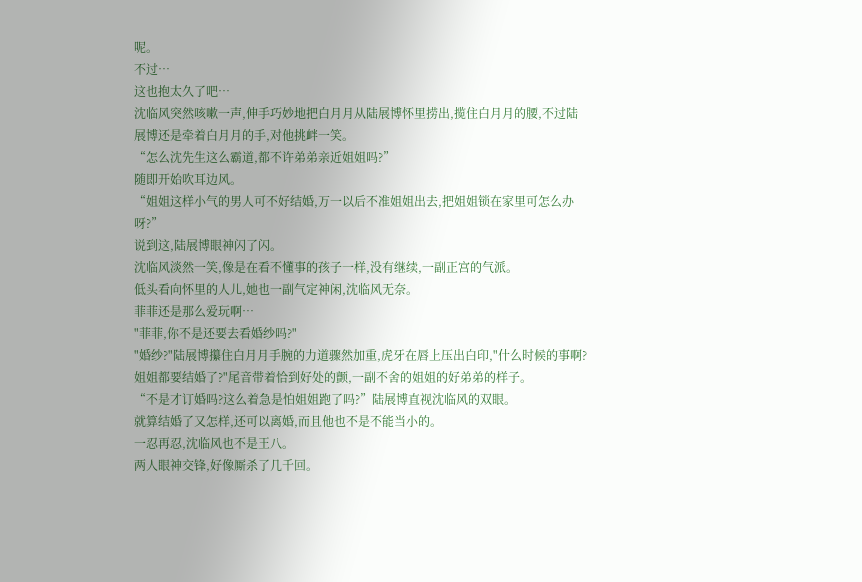呢。
不过…
这也抱太久了吧…
沈临风突然咳嗽一声,伸手巧妙地把白月月从陆展博怀里捞出,揽住白月月的腰,不过陆展博还是牵着白月月的手,对他挑衅一笑。
“怎么沈先生这么霸道,都不许弟弟亲近姐姐吗?”
随即开始吹耳边风。
“姐姐这样小气的男人可不好结婚,万一以后不准姐姐出去,把姐姐锁在家里可怎么办呀?”
说到这,陆展博眼神闪了闪。
沈临风淡然一笑,像是在看不懂事的孩子一样,没有继续,一副正宫的气派。
低头看向怀里的人儿,她也一副气定神闲,沈临风无奈。
菲菲还是那么爱玩啊…
"菲菲,你不是还要去看婚纱吗?"
"婚纱?"陆展博攥住白月月手腕的力道骤然加重,虎牙在唇上压出白印,"什么时候的事啊?姐姐都要结婚了?"尾音带着恰到好处的颤,一副不舍的姐姐的好弟弟的样子。
“不是才订婚吗?这么着急是怕姐姐跑了吗?”陆展博直视沈临风的双眼。
就算结婚了又怎样,还可以离婚,而且他也不是不能当小的。
一忍再忍,沈临风也不是王八。
两人眼神交锋,好像厮杀了几千回。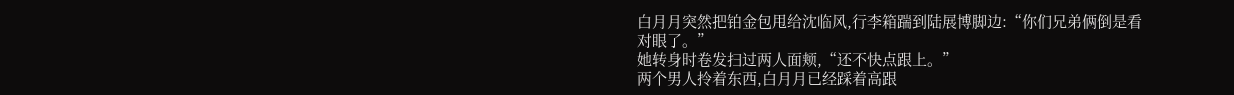白月月突然把铂金包甩给沈临风,行李箱踹到陆展博脚边:“你们兄弟俩倒是看对眼了。”
她转身时卷发扫过两人面颊,“还不快点跟上。”
两个男人拎着东西,白月月已经踩着高跟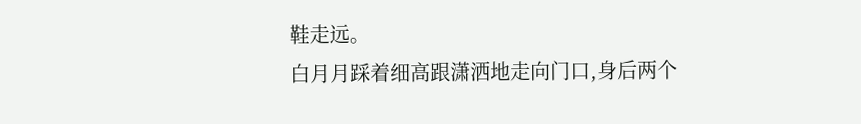鞋走远。
白月月踩着细高跟潇洒地走向门口,身后两个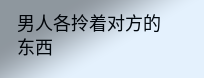男人各拎着对方的东西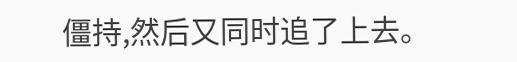僵持,然后又同时追了上去。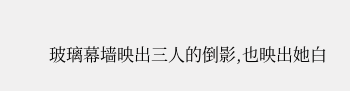玻璃幕墙映出三人的倒影,也映出她白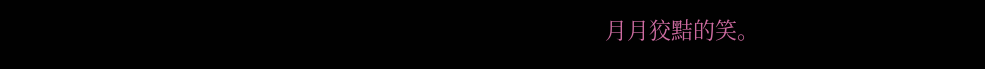月月狡黠的笑。